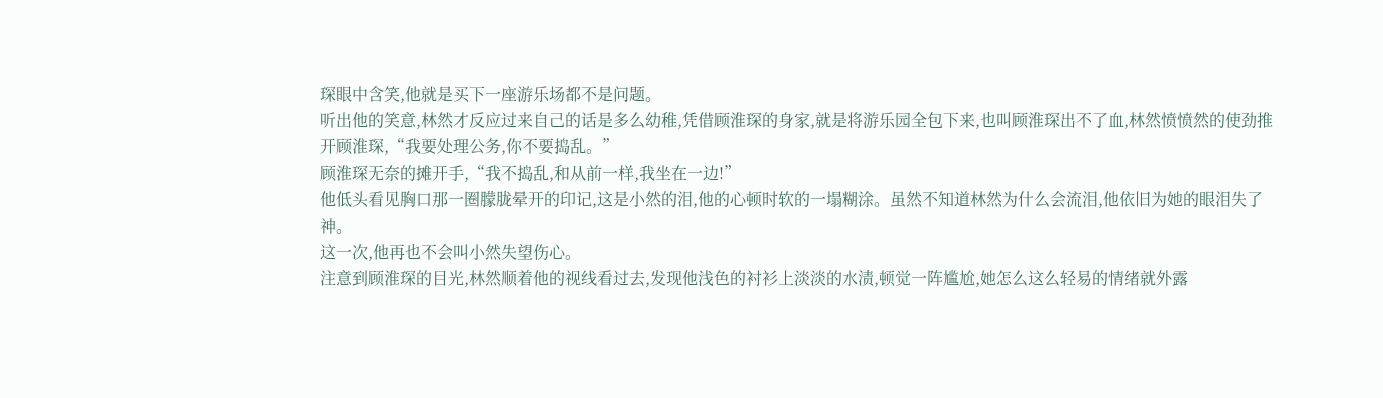琛眼中含笑,他就是买下一座游乐场都不是问题。
听出他的笑意,林然才反应过来自己的话是多么幼稚,凭借顾淮琛的身家,就是将游乐园全包下来,也叫顾淮琛出不了血,林然愤愤然的使劲推开顾淮琛,“我要处理公务,你不要捣乱。”
顾淮琛无奈的摊开手,“我不捣乱,和从前一样,我坐在一边!”
他低头看见胸口那一圈朦胧晕开的印记,这是小然的泪,他的心顿时软的一塌糊涂。虽然不知道林然为什么会流泪,他依旧为她的眼泪失了神。
这一次,他再也不会叫小然失望伤心。
注意到顾淮琛的目光,林然顺着他的视线看过去,发现他浅色的衬衫上淡淡的水渍,顿觉一阵尴尬,她怎么这么轻易的情绪就外露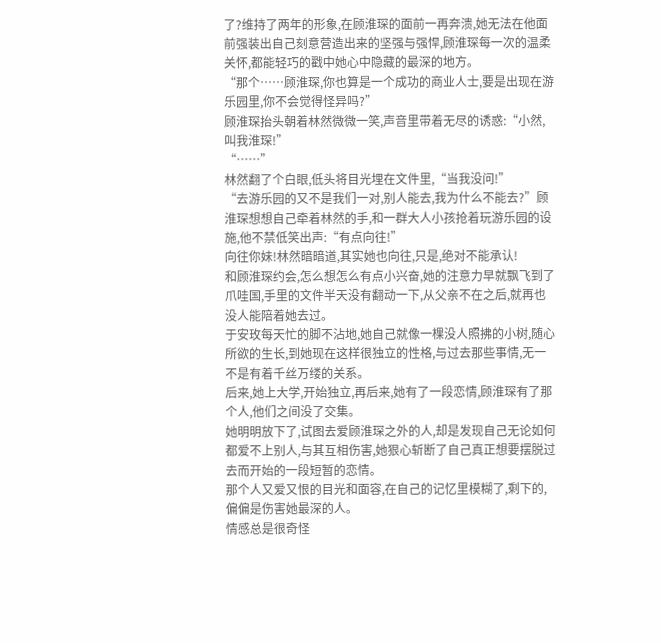了?维持了两年的形象,在顾淮琛的面前一再奔溃,她无法在他面前强装出自己刻意营造出来的坚强与强悍,顾淮琛每一次的温柔关怀,都能轻巧的戳中她心中隐藏的最深的地方。
“那个……顾淮琛,你也算是一个成功的商业人士,要是出现在游乐园里,你不会觉得怪异吗?”
顾淮琛抬头朝着林然微微一笑,声音里带着无尽的诱惑:“小然,叫我淮琛!”
“……”
林然翻了个白眼,低头将目光埋在文件里,“当我没问!”
“去游乐园的又不是我们一对,别人能去,我为什么不能去?”顾淮琛想想自己牵着林然的手,和一群大人小孩抢着玩游乐园的设施,他不禁低笑出声:“有点向往!”
向往你妹!林然暗暗道,其实她也向往,只是,绝对不能承认!
和顾淮琛约会,怎么想怎么有点小兴奋,她的注意力早就飘飞到了爪哇国,手里的文件半天没有翻动一下,从父亲不在之后,就再也没人能陪着她去过。
于安玫每天忙的脚不沾地,她自己就像一棵没人照拂的小树,随心所欲的生长,到她现在这样很独立的性格,与过去那些事情,无一不是有着千丝万缕的关系。
后来,她上大学,开始独立,再后来,她有了一段恋情,顾淮琛有了那个人,他们之间没了交集。
她明明放下了,试图去爱顾淮琛之外的人,却是发现自己无论如何都爱不上别人,与其互相伤害,她狠心斩断了自己真正想要摆脱过去而开始的一段短暂的恋情。
那个人又爱又恨的目光和面容,在自己的记忆里模糊了,剩下的,偏偏是伤害她最深的人。
情感总是很奇怪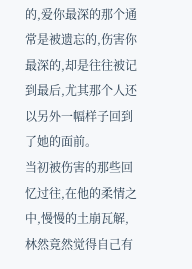的,爱你最深的那个通常是被遗忘的,伤害你最深的,却是往往被记到最后,尤其那个人还以另外一幅样子回到了她的面前。
当初被伤害的那些回忆过往,在他的柔情之中,慢慢的土崩瓦解,林然竟然觉得自己有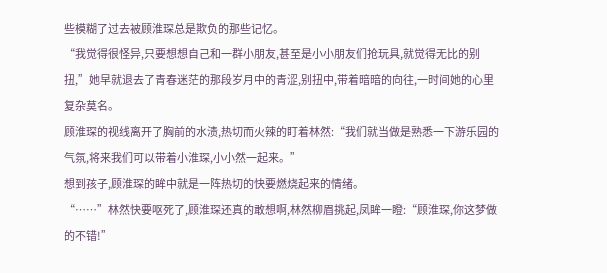些模糊了过去被顾淮琛总是欺负的那些记忆。
“我觉得很怪异,只要想想自己和一群小朋友,甚至是小小朋友们抢玩具,就觉得无比的别扭,”她早就退去了青春迷茫的那段岁月中的青涩,别扭中,带着暗暗的向往,一时间她的心里复杂莫名。
顾淮琛的视线离开了胸前的水渍,热切而火辣的盯着林然:“我们就当做是熟悉一下游乐园的气氛,将来我们可以带着小淮琛,小小然一起来。”
想到孩子,顾淮琛的眸中就是一阵热切的快要燃烧起来的情绪。
“……”林然快要呕死了,顾淮琛还真的敢想啊,林然柳眉挑起,凤眸一瞪:“顾淮琛,你这梦做的不错!”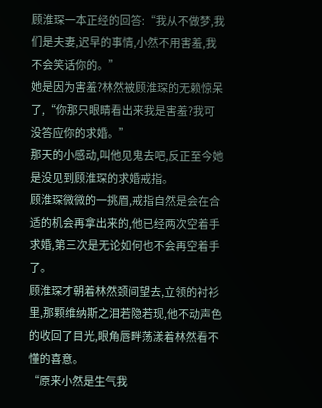顾淮琛一本正经的回答:“我从不做梦,我们是夫妻,迟早的事情,小然不用害羞,我不会笑话你的。”
她是因为害羞?林然被顾淮琛的无赖惊呆了,“你那只眼睛看出来我是害羞?我可没答应你的求婚。”
那天的小感动,叫他见鬼去吧,反正至今她是没见到顾淮琛的求婚戒指。
顾淮琛微微的一挑眉,戒指自然是会在合适的机会再拿出来的,他已经两次空着手求婚,第三次是无论如何也不会再空着手了。
顾淮琛才朝着林然颈间望去,立领的衬衫里,那颗维纳斯之泪若隐若现,他不动声色的收回了目光,眼角唇畔荡漾着林然看不懂的喜意。
“原来小然是生气我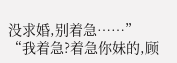没求婚,别着急……”
“我着急?着急你妹的,顾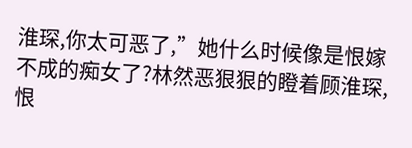淮琛,你太可恶了,”她什么时候像是恨嫁不成的痴女了?林然恶狠狠的瞪着顾淮琛,恨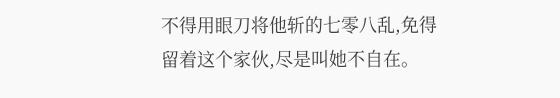不得用眼刀将他斩的七零八乱,免得留着这个家伙,尽是叫她不自在。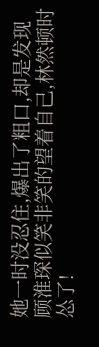她一时没忍住,爆出了粗口,却是发现顾淮琛似笑非笑的望着自己,林然顿时怂了!